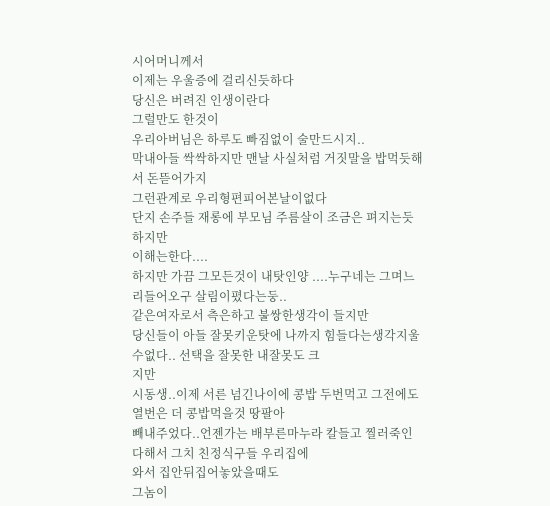시어머니께서
이제는 우울증에 걸리신듯하다
당신은 버려진 인생이란다
그럴만도 한것이
우리아버님은 하루도 빠짐없이 술만드시지..
막내아들 싹싹하지만 맨날 사실처럼 거짓말을 밥먹듯해서 돈뜯어가지
그런관계로 우리형편피어본날이없다
단지 손주들 재롱에 부모님 주름살이 조금은 펴지는듯하지만
이해는한다....
하지만 가끔 그모든것이 내탓인양 ....누구네는 그며느리들어오구 살림이폈다는둥..
같은여자로서 측은하고 불쌍한생각이 들지만
당신들이 아들 잘못키운탓에 나까지 힘들다는생각지울 수없다.. 선택을 잘못한 내잘못도 크
지만
시동생..이제 서른 넘긴나이에 콩밥 두번먹고 그전에도 열번은 더 콩밥먹을것 땅팔아
빼내주었다..언젠가는 배부른마누라 칼들고 찔러죽인다해서 그치 친정식구들 우리집에
와서 집안뒤집어놓았을때도
그놈이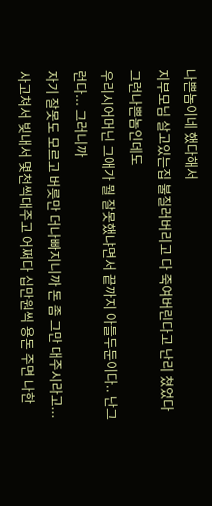나쁜놈이네 했다해서
지부모님 살고있는집 불질러버리고 다 죽여버린다고 난리 쳤었다
그런나쁜놈인데도
우리시어머닌 그애가 뭘 잘못했냐면서 끝까지 아들두둔이다.. 난그런다... 그러니까
자기 잘못도 모르고 버릇만 더나빠지니까 돈 좀 그만 대주시라고...
사고쳐서 빚내서 몇천씩대주고 어쩌다 십만원씩 용돈 주면 나한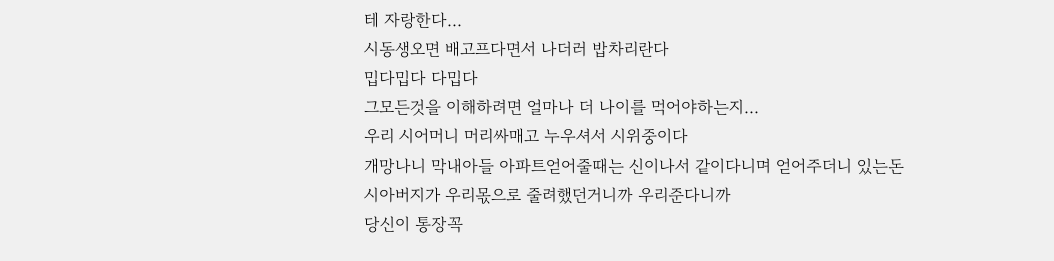테 자랑한다...
시동생오면 배고프다면서 나더러 밥차리란다
밉다밉다 다밉다
그모든것을 이해하려면 얼마나 더 나이를 먹어야하는지...
우리 시어머니 머리싸매고 누우셔서 시위중이다
개망나니 막내아들 아파트얻어줄때는 신이나서 같이다니며 얻어주더니 있는돈
시아버지가 우리몫으로 줄려했던거니까 우리준다니까
당신이 통장꼭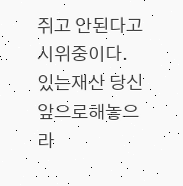쥐고 안된다고 시위중이다. 있는재산 당신앞으로해놓으라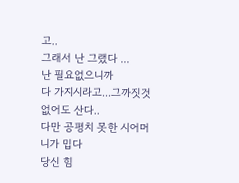고..
그래서 난 그랬다 ...
난 필요없으니까
다 가지시라고...그까짓것 없어도 산다..
다만 공평치 못한 시어머니가 밉다
당신 힘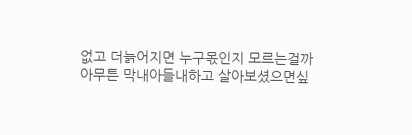없고 더늙어지면 누구몫인지 모르는걸까
아무튼 막내아들내하고 살아보셨으면싶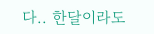다.. 한달이라도